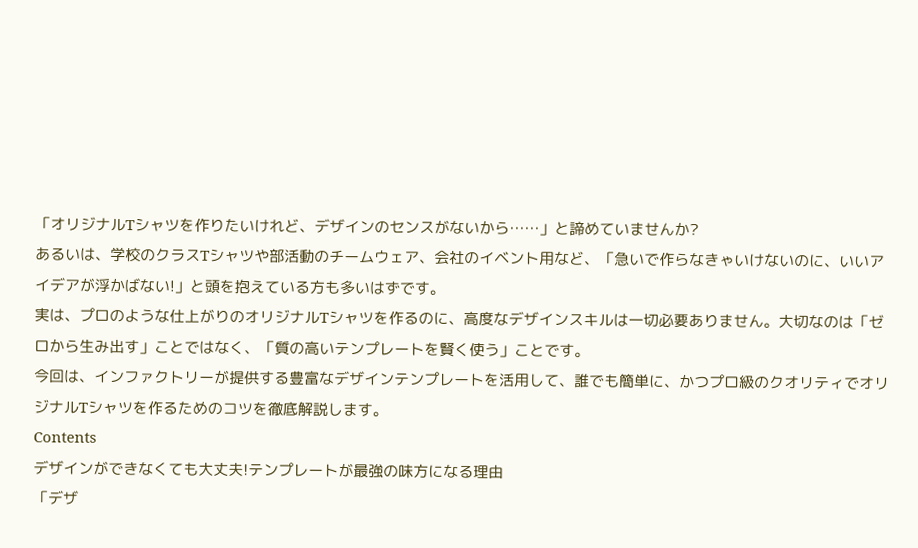「オリジナルTシャツを作りたいけれど、デザインのセンスがないから……」と諦めていませんか?
あるいは、学校のクラスTシャツや部活動のチームウェア、会社のイベント用など、「急いで作らなきゃいけないのに、いいアイデアが浮かばない!」と頭を抱えている方も多いはずです。
実は、プロのような仕上がりのオリジナルTシャツを作るのに、高度なデザインスキルは一切必要ありません。大切なのは「ゼロから生み出す」ことではなく、「質の高いテンプレートを賢く使う」ことです。
今回は、インファクトリーが提供する豊富なデザインテンプレートを活用して、誰でも簡単に、かつプロ級のクオリティでオリジナルTシャツを作るためのコツを徹底解説します。
Contents
デザインができなくても大丈夫!テンプレートが最強の味方になる理由
「デザ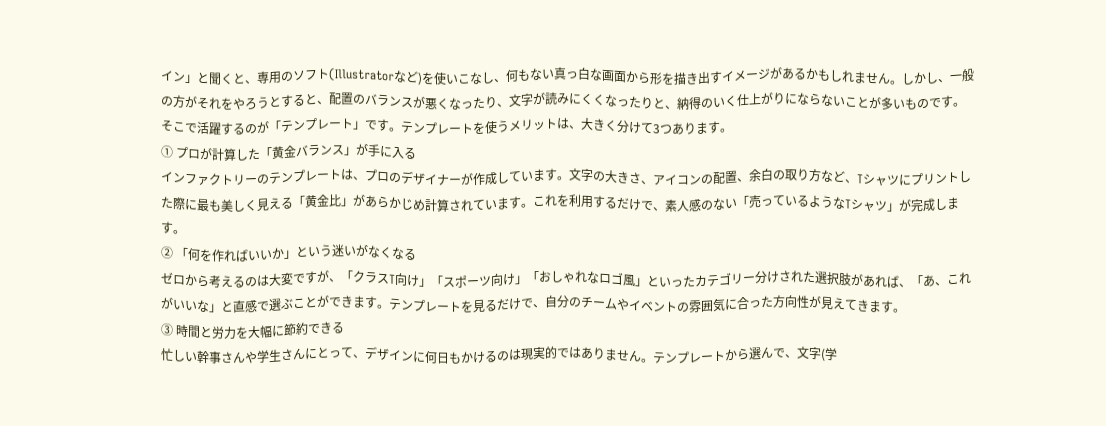イン」と聞くと、専用のソフト(Illustratorなど)を使いこなし、何もない真っ白な画面から形を描き出すイメージがあるかもしれません。しかし、一般の方がそれをやろうとすると、配置のバランスが悪くなったり、文字が読みにくくなったりと、納得のいく仕上がりにならないことが多いものです。
そこで活躍するのが「テンプレート」です。テンプレートを使うメリットは、大きく分けて3つあります。
① プロが計算した「黄金バランス」が手に入る
インファクトリーのテンプレートは、プロのデザイナーが作成しています。文字の大きさ、アイコンの配置、余白の取り方など、Tシャツにプリントした際に最も美しく見える「黄金比」があらかじめ計算されています。これを利用するだけで、素人感のない「売っているようなTシャツ」が完成します。
② 「何を作ればいいか」という迷いがなくなる
ゼロから考えるのは大変ですが、「クラスT向け」「スポーツ向け」「おしゃれなロゴ風」といったカテゴリー分けされた選択肢があれば、「あ、これがいいな」と直感で選ぶことができます。テンプレートを見るだけで、自分のチームやイベントの雰囲気に合った方向性が見えてきます。
③ 時間と労力を大幅に節約できる
忙しい幹事さんや学生さんにとって、デザインに何日もかけるのは現実的ではありません。テンプレートから選んで、文字(学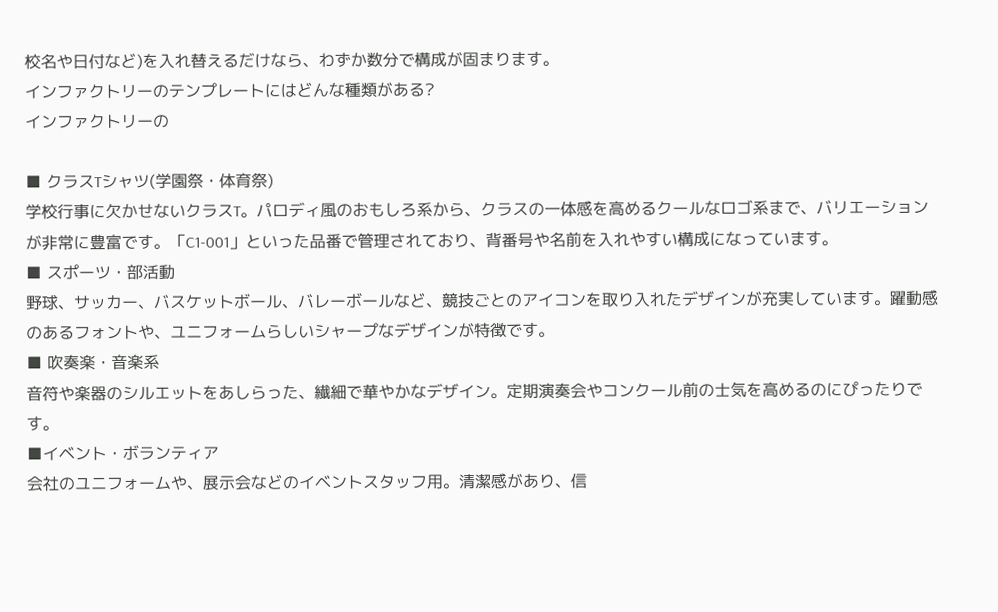校名や日付など)を入れ替えるだけなら、わずか数分で構成が固まります。
インファクトリーのテンプレートにはどんな種類がある?
インファクトリーの

■ クラスTシャツ(学園祭・体育祭)
学校行事に欠かせないクラスT。パロディ風のおもしろ系から、クラスの一体感を高めるクールなロゴ系まで、バリエーションが非常に豊富です。「C1-001」といった品番で管理されており、背番号や名前を入れやすい構成になっています。
■ スポーツ・部活動
野球、サッカー、バスケットボール、バレーボールなど、競技ごとのアイコンを取り入れたデザインが充実しています。躍動感のあるフォントや、ユニフォームらしいシャープなデザインが特徴です。
■ 吹奏楽・音楽系
音符や楽器のシルエットをあしらった、繊細で華やかなデザイン。定期演奏会やコンクール前の士気を高めるのにぴったりです。
■イベント・ボランティア
会社のユニフォームや、展示会などのイベントスタッフ用。清潔感があり、信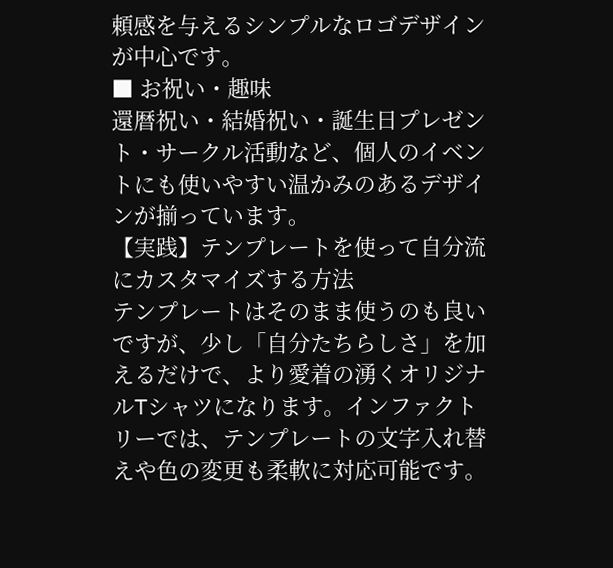頼感を与えるシンプルなロゴデザインが中心です。
■ お祝い・趣味
還暦祝い・結婚祝い・誕生日プレゼント・サークル活動など、個人のイベントにも使いやすい温かみのあるデザインが揃っています。
【実践】テンプレートを使って自分流にカスタマイズする方法
テンプレートはそのまま使うのも良いですが、少し「自分たちらしさ」を加えるだけで、より愛着の湧くオリジナルTシャツになります。インファクトリーでは、テンプレートの文字入れ替えや色の変更も柔軟に対応可能です。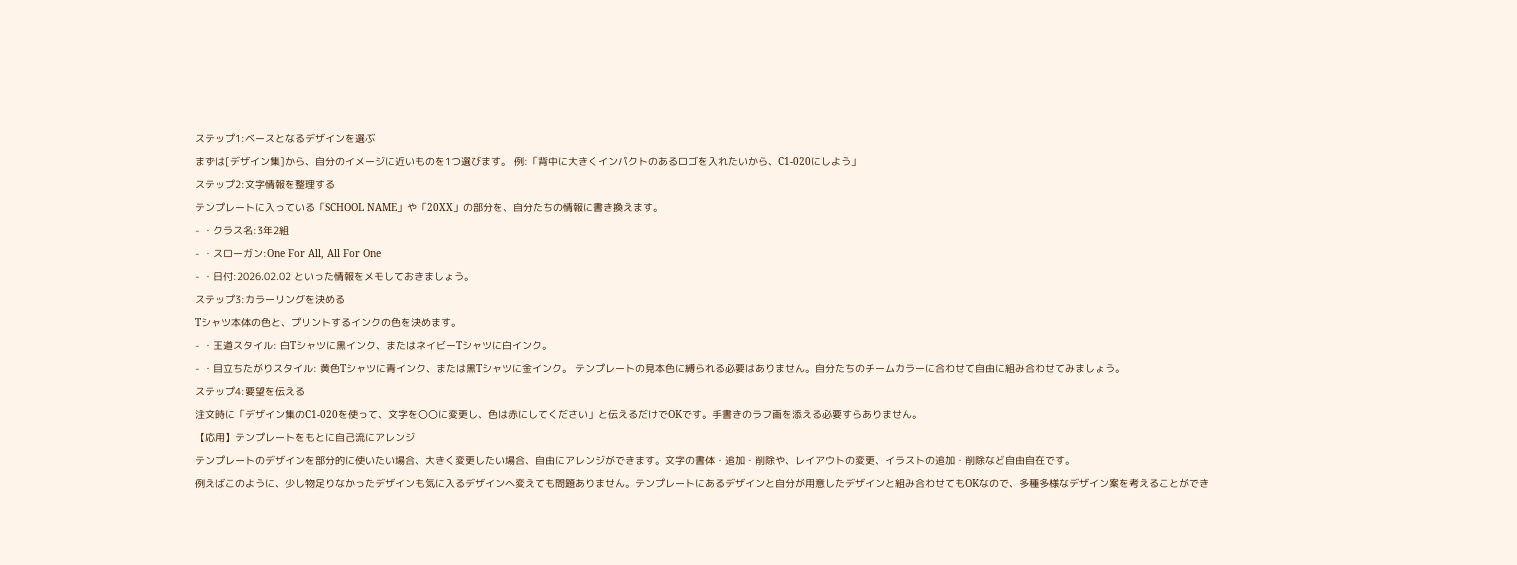ステップ1:ベースとなるデザインを選ぶ
まずは[デザイン集]から、自分のイメージに近いものを1つ選びます。 例:「背中に大きくインパクトのあるロゴを入れたいから、C1-020にしよう」
ステップ2:文字情報を整理する
テンプレートに入っている「SCHOOL NAME」や「20XX」の部分を、自分たちの情報に書き換えます。
- ・クラス名:3年2組
- ・スローガン:One For All, All For One
- ・日付:2026.02.02 といった情報をメモしておきましょう。
ステップ3:カラーリングを決める
Tシャツ本体の色と、プリントするインクの色を決めます。
- ・王道スタイル: 白Tシャツに黒インク、またはネイビーTシャツに白インク。
- ・目立ちたがりスタイル: 黄色Tシャツに青インク、または黒Tシャツに金インク。 テンプレートの見本色に縛られる必要はありません。自分たちのチームカラーに合わせて自由に組み合わせてみましょう。
ステップ4:要望を伝える
注文時に「デザイン集のC1-020を使って、文字を〇〇に変更し、色は赤にしてください」と伝えるだけでOKです。手書きのラフ画を添える必要すらありません。
【応用】テンプレートをもとに自己流にアレンジ
テンプレートのデザインを部分的に使いたい場合、大きく変更したい場合、自由にアレンジができます。文字の書体・追加・削除や、レイアウトの変更、イラストの追加・削除など自由自在です。
例えばこのように、少し物足りなかったデザインも気に入るデザインへ変えても問題ありません。テンプレートにあるデザインと自分が用意したデザインと組み合わせてもOKなので、多種多様なデザイン案を考えることができ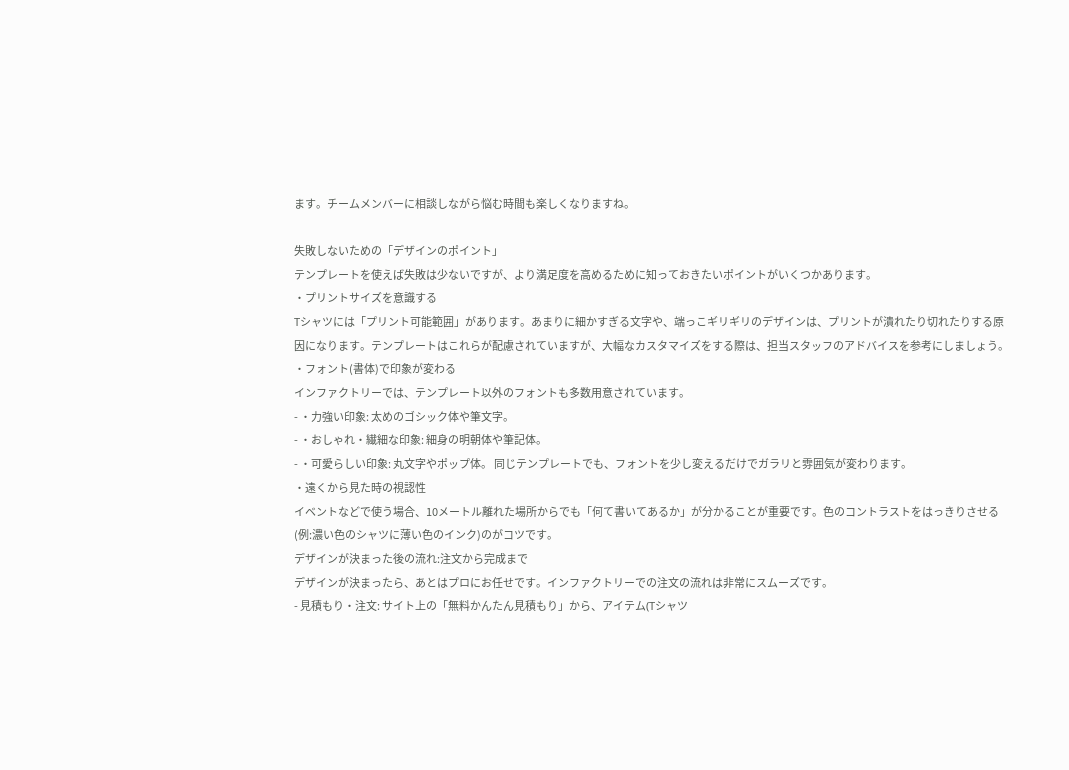ます。チームメンバーに相談しながら悩む時間も楽しくなりますね。

失敗しないための「デザインのポイント」
テンプレートを使えば失敗は少ないですが、より満足度を高めるために知っておきたいポイントがいくつかあります。
・プリントサイズを意識する
Tシャツには「プリント可能範囲」があります。あまりに細かすぎる文字や、端っこギリギリのデザインは、プリントが潰れたり切れたりする原因になります。テンプレートはこれらが配慮されていますが、大幅なカスタマイズをする際は、担当スタッフのアドバイスを参考にしましょう。
・フォント(書体)で印象が変わる
インファクトリーでは、テンプレート以外のフォントも多数用意されています。
- ・力強い印象: 太めのゴシック体や筆文字。
- ・おしゃれ・繊細な印象: 細身の明朝体や筆記体。
- ・可愛らしい印象: 丸文字やポップ体。 同じテンプレートでも、フォントを少し変えるだけでガラリと雰囲気が変わります。
・遠くから見た時の視認性
イベントなどで使う場合、10メートル離れた場所からでも「何て書いてあるか」が分かることが重要です。色のコントラストをはっきりさせる(例:濃い色のシャツに薄い色のインク)のがコツです。
デザインが決まった後の流れ:注文から完成まで
デザインが決まったら、あとはプロにお任せです。インファクトリーでの注文の流れは非常にスムーズです。
- 見積もり・注文: サイト上の「無料かんたん見積もり」から、アイテム(Tシャツ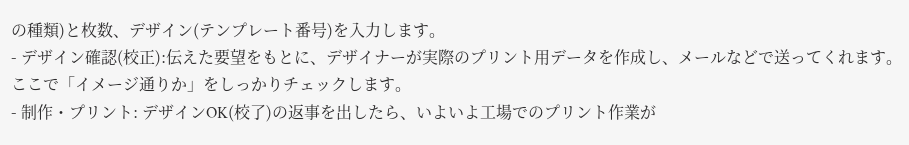の種類)と枚数、デザイン(テンプレート番号)を入力します。
- デザイン確認(校正):伝えた要望をもとに、デザイナーが実際のプリント用データを作成し、メールなどで送ってくれます。ここで「イメージ通りか」をしっかりチェックします。
- 制作・プリント: デザインOK(校了)の返事を出したら、いよいよ工場でのプリント作業が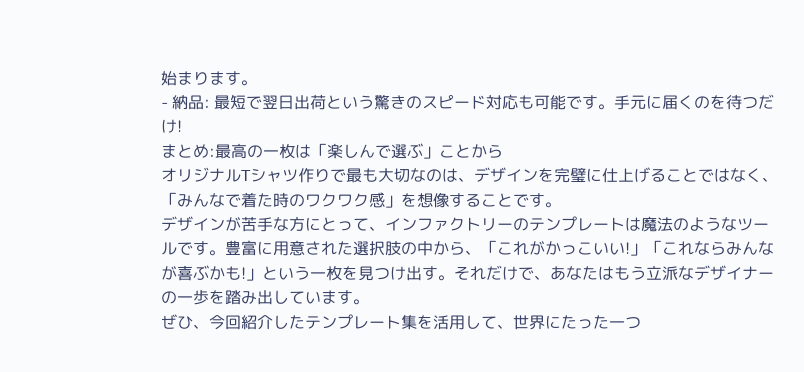始まります。
- 納品: 最短で翌日出荷という驚きのスピード対応も可能です。手元に届くのを待つだけ!
まとめ:最高の一枚は「楽しんで選ぶ」ことから
オリジナルTシャツ作りで最も大切なのは、デザインを完璧に仕上げることではなく、「みんなで着た時のワクワク感」を想像することです。
デザインが苦手な方にとって、インファクトリーのテンプレートは魔法のようなツールです。豊富に用意された選択肢の中から、「これがかっこいい!」「これならみんなが喜ぶかも!」という一枚を見つけ出す。それだけで、あなたはもう立派なデザイナーの一歩を踏み出しています。
ぜひ、今回紹介したテンプレート集を活用して、世界にたった一つ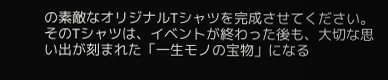の素敵なオリジナルTシャツを完成させてください。そのTシャツは、イベントが終わった後も、大切な思い出が刻まれた「一生モノの宝物」になる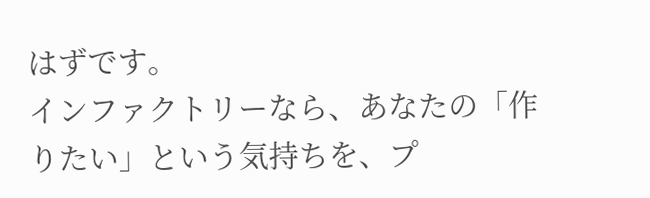はずです。
インファクトリーなら、あなたの「作りたい」という気持ちを、プ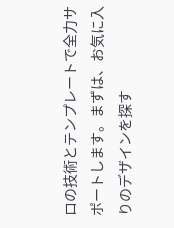ロの技術とテンプレートで全力サポートします。まずは、お気に入りのデザインを探す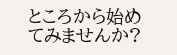ところから始めてみませんか?